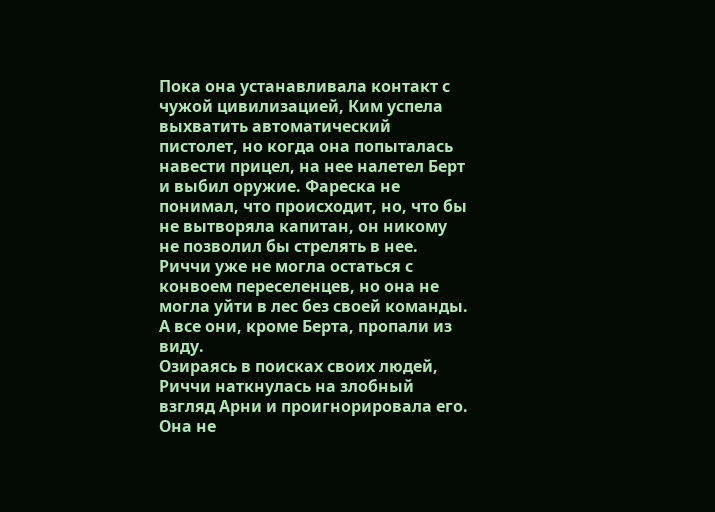Пока она устанавливала контакт с чужой цивилизацией, Ким успела выхватить автоматический пистолет, но когда она попыталась навести прицел, на нее налетел Берт и выбил оружие. Фареска не понимал, что происходит, но, что бы не вытворяла капитан, он никому не позволил бы стрелять в нее.
Риччи уже не могла остаться с конвоем переселенцев, но она не могла уйти в лес без своей команды. А все они, кроме Берта, пропали из виду.
Озираясь в поисках своих людей, Риччи наткнулась на злобный взгляд Арни и проигнорировала его. Она не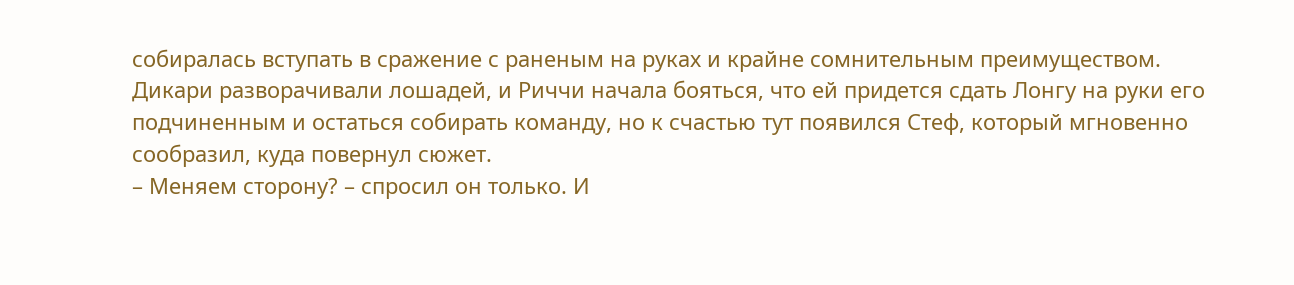собиралась вступать в сражение с раненым на руках и крайне сомнительным преимуществом.
Дикари разворачивали лошадей, и Риччи начала бояться, что ей придется сдать Лонгу на руки его подчиненным и остаться собирать команду, но к счастью тут появился Стеф, который мгновенно сообразил, куда повернул сюжет.
– Меняем сторону? – спросил он только. И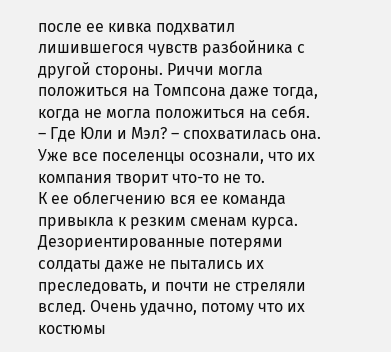после ее кивка подхватил лишившегося чувств разбойника с другой стороны. Риччи могла положиться на Томпсона даже тогда, когда не могла положиться на себя.
– Где Юли и Мэл? – спохватилась она. Уже все поселенцы осознали, что их компания творит что-то не то.
К ее облегчению вся ее команда привыкла к резким сменам курса.
Дезориентированные потерями солдаты даже не пытались их преследовать, и почти не стреляли вслед. Очень удачно, потому что их костюмы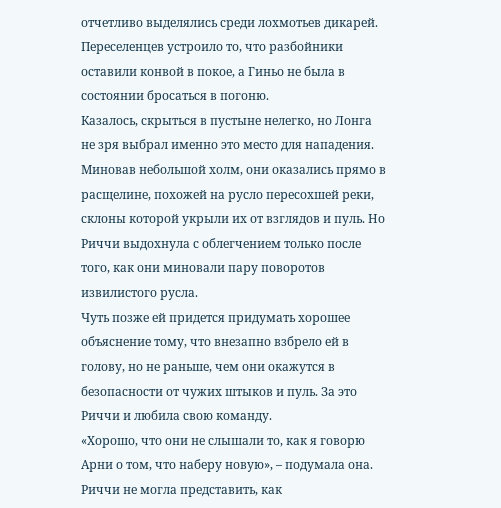отчетливо выделялись среди лохмотьев дикарей. Переселенцев устроило то, что разбойники оставили конвой в покое, а Гиньо не была в состоянии бросаться в погоню.
Казалось, скрыться в пустыне нелегко, но Лонга не зря выбрал именно это место для нападения. Миновав небольшой холм, они оказались прямо в расщелине, похожей на русло пересохшей реки, склоны которой укрыли их от взглядов и пуль. Но Риччи выдохнула с облегчением только после того, как они миновали пару поворотов извилистого русла.
Чуть позже ей придется придумать хорошее объяснение тому, что внезапно взбрело ей в голову, но не раньше, чем они окажутся в безопасности от чужих штыков и пуль. За это Риччи и любила свою команду.
«Хорошо, что они не слышали то, как я говорю Арни о том, что наберу новую», – подумала она.
Риччи не могла представить, как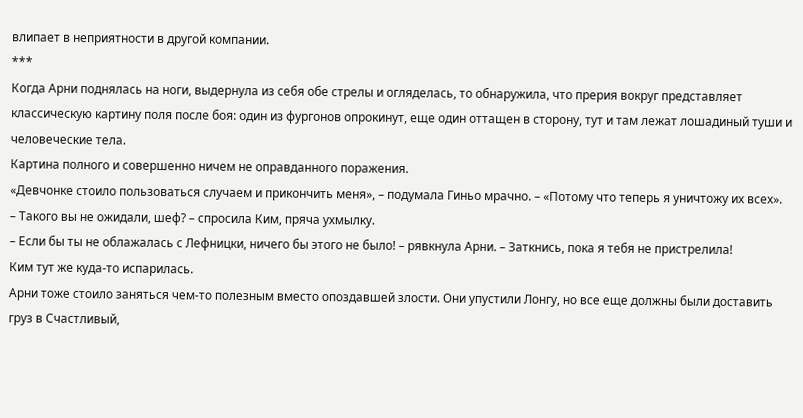влипает в неприятности в другой компании.
***
Когда Арни поднялась на ноги, выдернула из себя обе стрелы и огляделась, то обнаружила, что прерия вокруг представляет классическую картину поля после боя: один из фургонов опрокинут, еще один оттащен в сторону, тут и там лежат лошадиный туши и человеческие тела.
Картина полного и совершенно ничем не оправданного поражения.
«Девчонке стоило пользоваться случаем и прикончить меня», – подумала Гиньо мрачно. – «Потому что теперь я уничтожу их всех».
– Такого вы не ожидали, шеф? – спросила Ким, пряча ухмылку.
– Если бы ты не облажалась с Лефницки, ничего бы этого не было! – рявкнула Арни. – Заткнись, пока я тебя не пристрелила!
Ким тут же куда-то испарилась.
Арни тоже стоило заняться чем-то полезным вместо опоздавшей злости. Они упустили Лонгу, но все еще должны были доставить груз в Счастливый,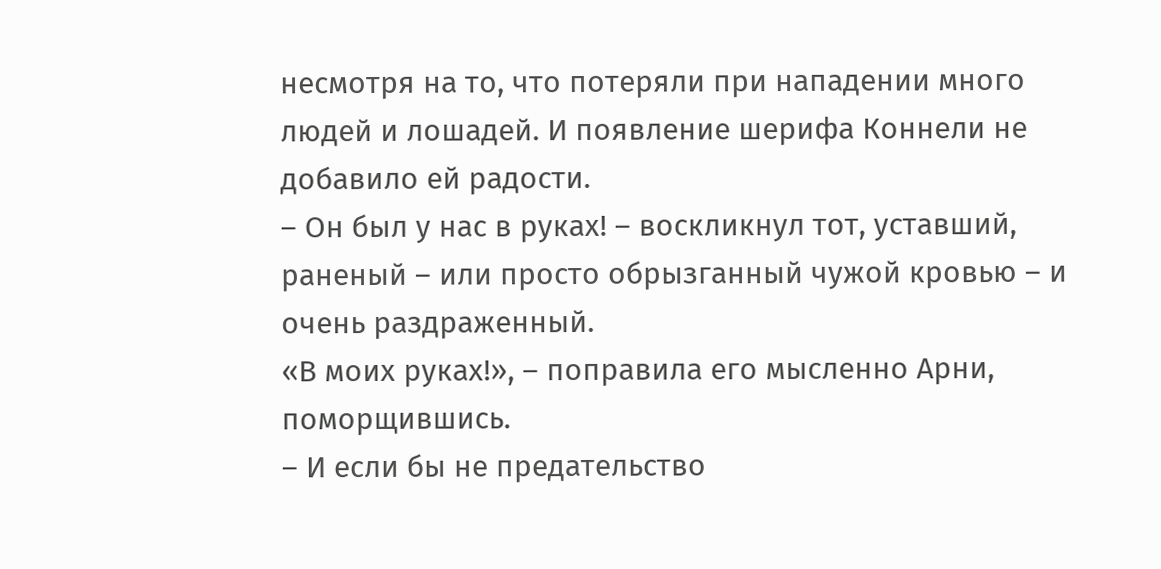несмотря на то, что потеряли при нападении много людей и лошадей. И появление шерифа Коннели не добавило ей радости.
– Он был у нас в руках! – воскликнул тот, уставший, раненый – или просто обрызганный чужой кровью – и очень раздраженный.
«В моих руках!», – поправила его мысленно Арни, поморщившись.
– И если бы не предательство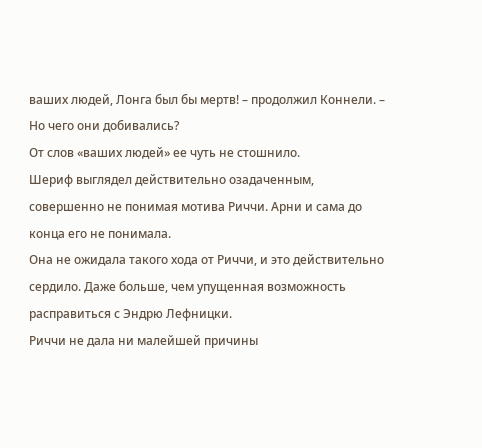ваших людей, Лонга был бы мертв! – продолжил Коннели. – Но чего они добивались?
От слов «ваших людей» ее чуть не стошнило.
Шериф выглядел действительно озадаченным, совершенно не понимая мотива Риччи. Арни и сама до конца его не понимала.
Она не ожидала такого хода от Риччи, и это действительно сердило. Даже больше, чем упущенная возможность расправиться с Эндрю Лефницки.
Риччи не дала ни малейшей причины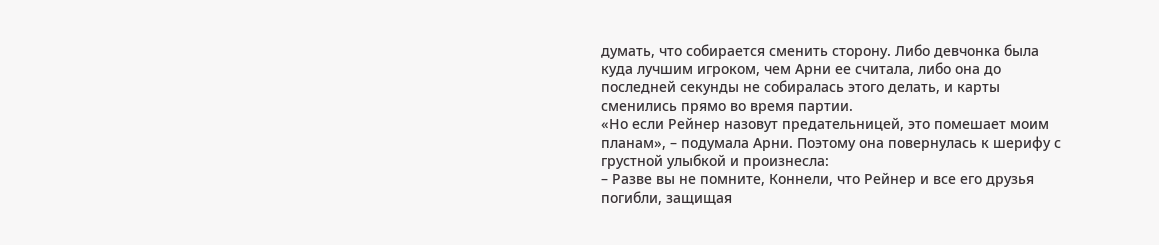думать, что собирается сменить сторону. Либо девчонка была куда лучшим игроком, чем Арни ее считала, либо она до последней секунды не собиралась этого делать, и карты сменились прямо во время партии.
«Но если Рейнер назовут предательницей, это помешает моим планам», – подумала Арни. Поэтому она повернулась к шерифу с грустной улыбкой и произнесла:
– Разве вы не помните, Коннели, что Рейнер и все его друзья погибли, защищая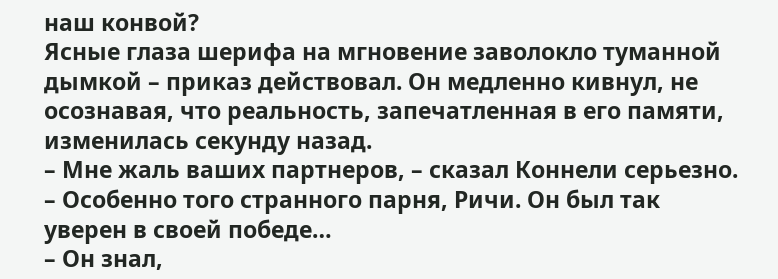наш конвой?
Ясные глаза шерифа на мгновение заволокло туманной дымкой – приказ действовал. Он медленно кивнул, не осознавая, что реальность, запечатленная в его памяти, изменилась секунду назад.
– Мне жаль ваших партнеров, – сказал Коннели серьезно. – Особенно того странного парня, Ричи. Он был так уверен в своей победе…
– Он знал,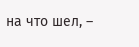на что шел, –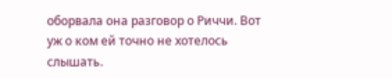оборвала она разговор о Риччи. Вот уж о ком ей точно не хотелось слышать.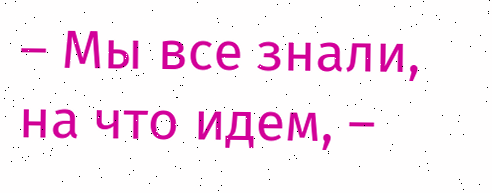– Мы все знали, на что идем, –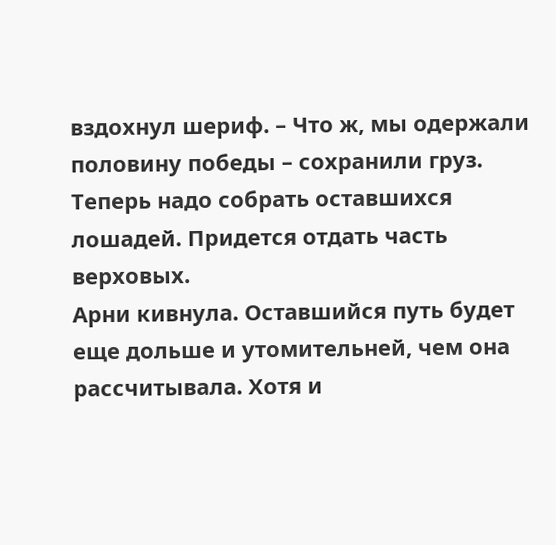вздохнул шериф. – Что ж, мы одержали половину победы – сохранили груз. Теперь надо собрать оставшихся лошадей. Придется отдать часть верховых.
Арни кивнула. Оставшийся путь будет еще дольше и утомительней, чем она рассчитывала. Хотя и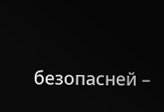безопасней –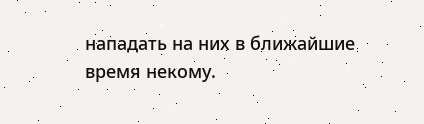нападать на них в ближайшие время некому.